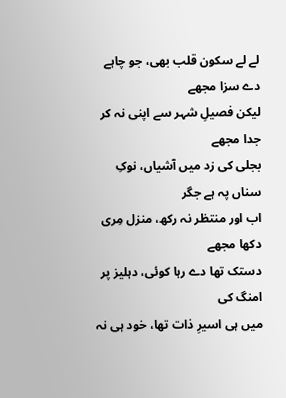لے لے سکون قلب بھی، جو چاہے دے سزا مجھے
لیکن فصیلِ شہر سے اپنی نہ کر جدا مجھے
بجلی کی زد میں آشیاں، نوکِ سناں پہ ہے جگر
اب اور منتظر نہ رکھ، منزل مِری دکھا مجھے
دستک تھا دے رہا کوئی، دہلیز پر امنگ کی
میں ہی اسیرِ ذات تھا، خود ہی نہ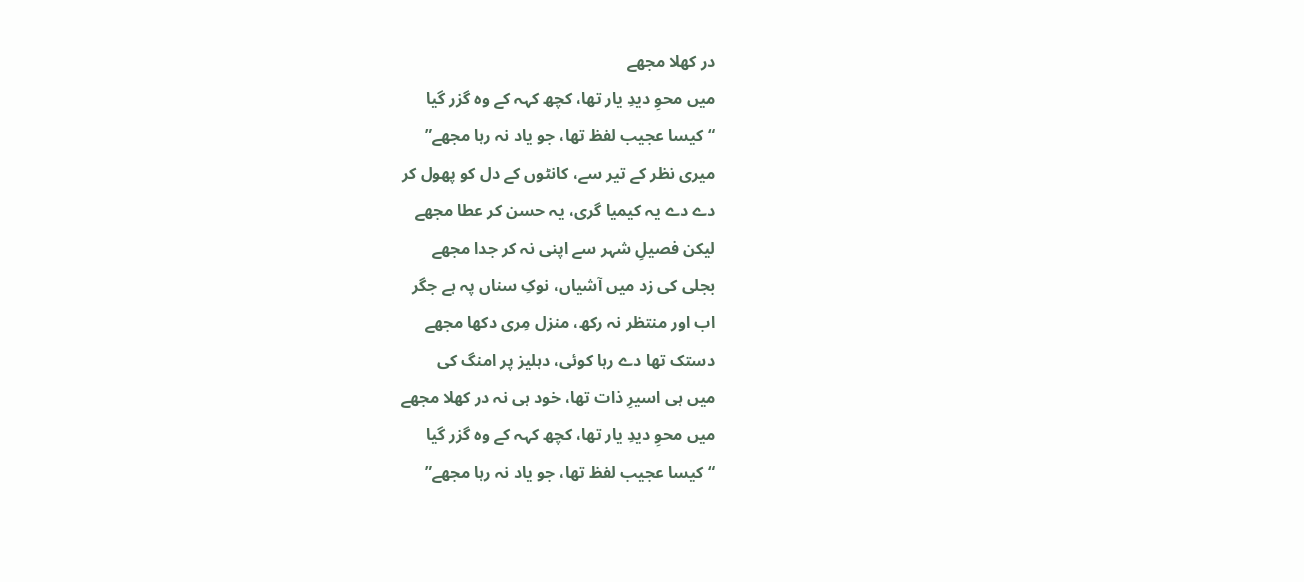در کھلا مجھے
میں محوِ دیدِ یار تھا، کچھ کہہ کے وہ گزر گیا
“کیسا عجیب لفظ تھا، جو یاد نہ رہا مجھے”
میری نظر کے تیر سے، کانٹوں کے دل کو پھول کر
دے دے یہ کیمیا گری، یہ حسن کر عطا مجھے
لیکن فصیلِ شہر سے اپنی نہ کر جدا مجھے
بجلی کی زد میں آشیاں، نوکِ سناں پہ ہے جگر
اب اور منتظر نہ رکھ، منزل مِری دکھا مجھے
دستک تھا دے رہا کوئی، دہلیز پر امنگ کی
میں ہی اسیرِ ذات تھا، خود ہی نہ در کھلا مجھے
میں محوِ دیدِ یار تھا، کچھ کہہ کے وہ گزر گیا
“کیسا عجیب لفظ تھا، جو یاد نہ رہا مجھے”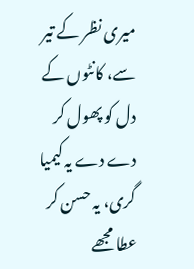میری نظر کے تیر سے، کانٹوں کے دل کو پھول کر
دے دے یہ کیمیا گری، یہ حسن کر عطا مجھے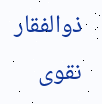ذوالفقار نقوی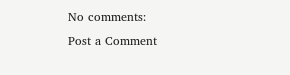No comments:
Post a Comment